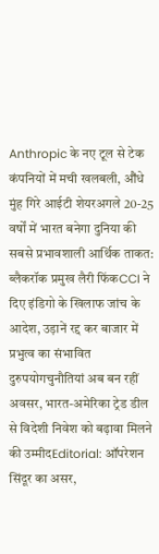Anthropic के नए टूल से टेक कंपनियों में मची खलबली, औंधे मुंह गिरे आईटी शेयरअगले 20-25 वर्षों में भारत बनेगा दुनिया की सबसे प्रभावशाली आर्थिक ताकत: ब्लैकरॉक प्रमुख लैरी फिंकCCI ने दिए इंडिगो के खिलाफ जांच के आदेश, उड़ानें रद्द कर बाजार में प्रभुत्व का संभावित दुरुपयोगचुनौतियां अब बन रहीं अवसर, भारत-अमेरिका ट्रेड डील से विदेशी निवेश को बढ़ावा मिलने की उम्मीदEditorial: ऑपरेशन सिंदूर का असर,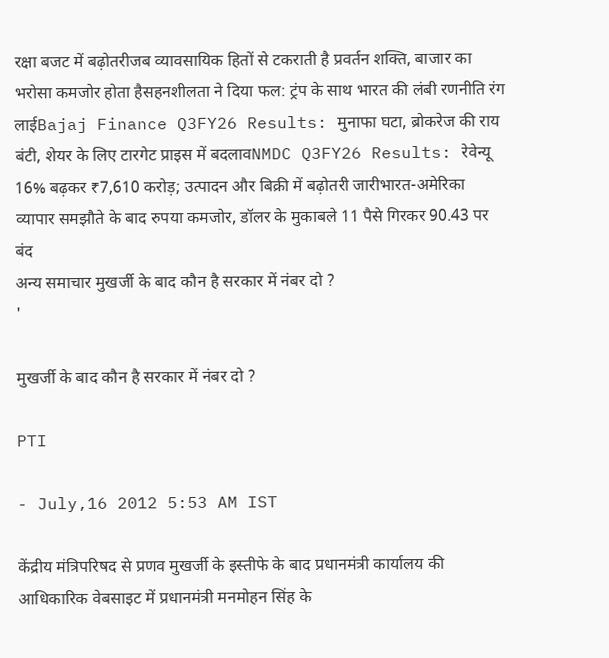रक्षा बजट में बढ़ोतरीजब व्यावसायिक हितों से टकराती है प्रवर्तन शक्ति, बाजार का भरोसा कमजोर होता हैसहनशीलता ने दिया फल: ट्रंप के साथ भारत की लंबी रणनीति रंग लाईBajaj Finance Q3FY26 Results: मुनाफा घटा, ब्रोकरेज की राय बंटी, शेयर के लिए टारगेट प्राइस में बदलावNMDC Q3FY26 Results: रेवेन्यू 16% बढ़कर ₹7,610 करोड़; उत्पादन और बिक्री में बढ़ोतरी जारीभारत-अमेरिका व्यापार समझौते के बाद रुपया कमजोर, डॉलर के मुकाबले 11 पैसे गिरकर 90.43 पर बंद
अन्य समाचार मुखर्जी के बाद कौन है सरकार में नंबर दो ?
'

मुखर्जी के बाद कौन है सरकार में नंबर दो ?

PTI

- July,16 2012 5:53 AM IST

केंद्रीय मंत्रिपरिषद से प्रणव मुखर्जी के इस्तीफे के बाद प्रधानमंत्री कार्यालय की आधिकारिक वेबसाइट में प्रधानमंत्री मनमोहन सिंह के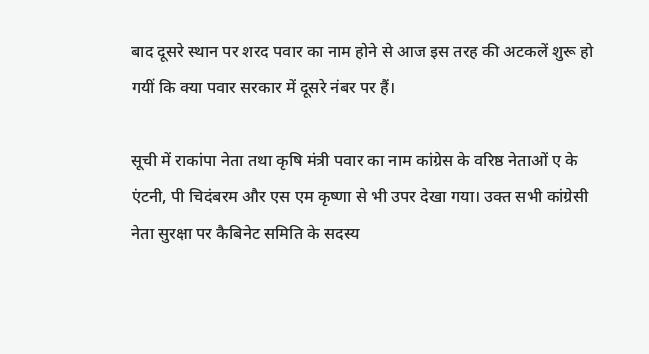बाद दूसरे स्थान पर शरद पवार का नाम होने से आज इस तरह की अटकलें शुरू हो गयीं कि क्या पवार सरकार में दूसरे नंबर पर हैं।

सूची में राकांपा नेता तथा कृषि मंत्री पवार का नाम कांग्रेस के वरिष्ठ नेताओं ए के एंटनी, पी चिदंबरम और एस एम कृष्णा से भी उपर देखा गया। उक्त सभी कांग्रेसी नेता सुरक्षा पर कैबिनेट समिति के सदस्य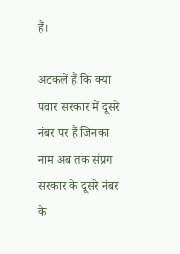हैं।

अटकलें हैं कि क्या पवार सरकार में दूसरे नंबर पर हैं जिनका नाम अब तक संप्रग सरकार के दूसरे नंबर के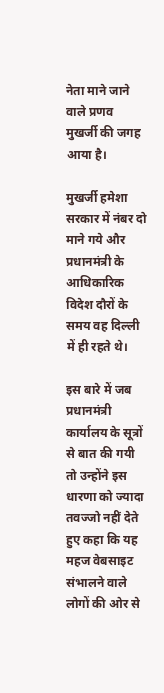नेता माने जाने वाले प्रणव मुखर्जी की जगह आया है।

मुखर्जी हमेशा सरकार में नंबर दो माने गये और प्रधानमंत्री के आधिकारिक विदेश दौरों के समय वह दिल्ली में ही रहते थे।

इस बारे में जब प्रधानमंत्री कार्यालय के सूत्रों से बात की गयी तो उन्होंने इस धारणा को ज्यादा तवज्जो नहीं देते हुए कहा कि यह महज वेबसाइट संभालने वाले लोगों की ओर से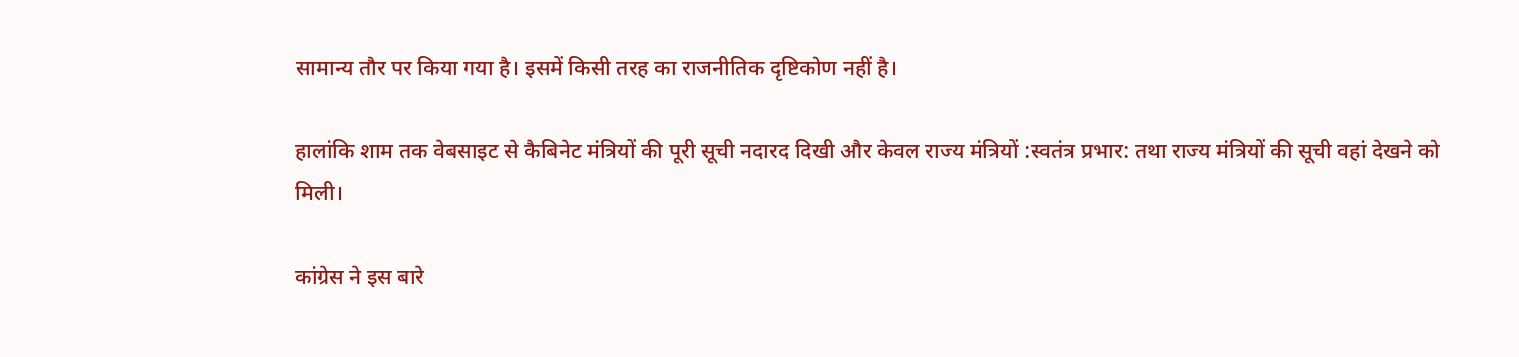सामान्य तौर पर किया गया है। इसमें किसी तरह का राजनीतिक दृष्टिकोण नहीं है।

हालांकि शाम तक वेबसाइट से कैबिनेट मंत्रियों की पूरी सूची नदारद दिखी और केवल राज्य मंत्रियों :स्वतंत्र प्रभार: तथा राज्य मंत्रियों की सूची वहां देखने को मिली।

कांग्रेस ने इस बारे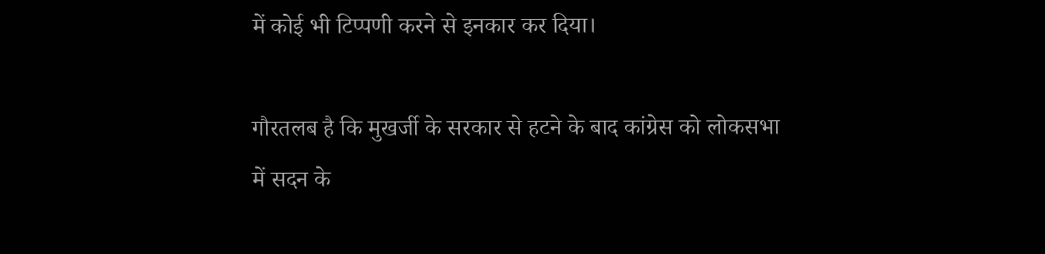में कोई भी टिप्पणी करने से इनकार कर दिया।

गौरतलब है कि मुखर्जी के सरकार से हटने के बाद कांग्रेस को लोकसभा में सदन के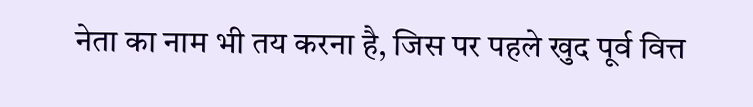नेता का नाम भी तय करना है, जिस पर पहले खुद पूर्व वित्त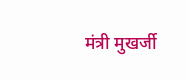मंत्री मुखर्जी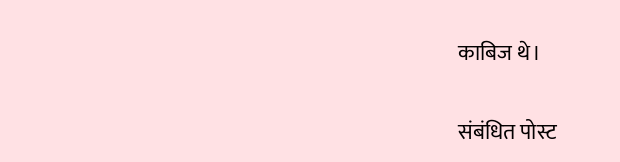काबिज थे।

संबंधित पोस्ट